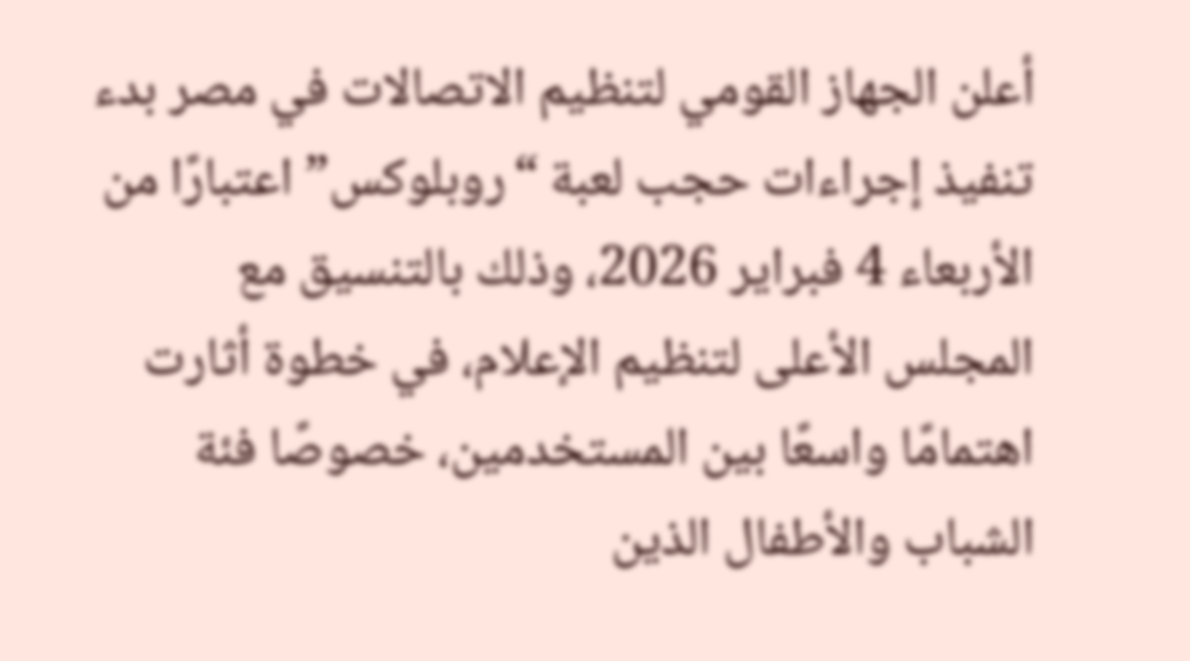أعلن الجهاز القومي لتنظيم الاتصالات في مصر بدء تنفيذ إجراءات حجب لعبة “روبلوكس” اعتبارًا من الأربعاء 4 فبراير 2026، وذلك بالتنسيق مع المجلس الأعلى لتنظيم الإعلام، في خطوة أثارت اهتمامًا واسعًا بين المستخدمين، خصوصًا فئة الشباب والأطفال الذين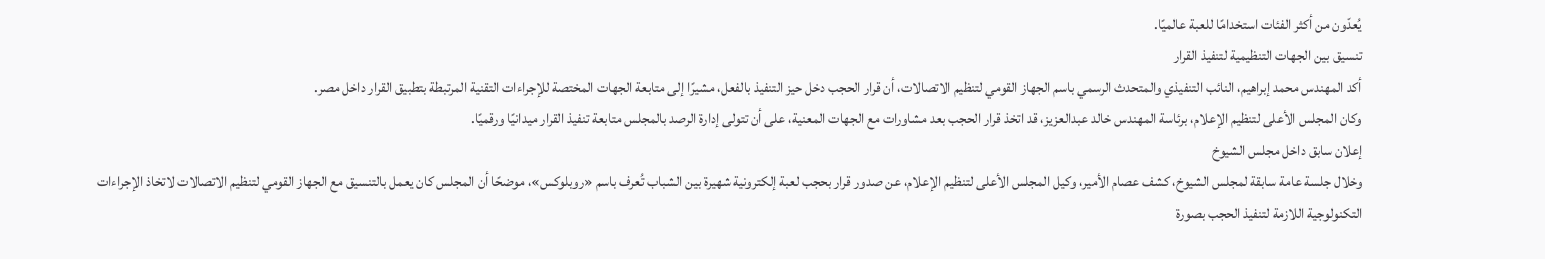يُعدّون من أكثر الفئات استخدامًا للعبة عالميًا.
تنسيق بين الجهات التنظيمية لتنفيذ القرار
أكد المهندس محمد إبراهيم، النائب التنفيذي والمتحدث الرسمي باسم الجهاز القومي لتنظيم الاتصالات، أن قرار الحجب دخل حيز التنفيذ بالفعل، مشيرًا إلى متابعة الجهات المختصة للإجراءات التقنية المرتبطة بتطبيق القرار داخل مصر.
وكان المجلس الأعلى لتنظيم الإعلام، برئاسة المهندس خالد عبدالعزيز، قد اتخذ قرار الحجب بعد مشاورات مع الجهات المعنية، على أن تتولى إدارة الرصد بالمجلس متابعة تنفيذ القرار ميدانيًا ورقميًا.
إعلان سابق داخل مجلس الشيوخ
وخلال جلسة عامة سابقة لمجلس الشيوخ، كشف عصام الأمير، وكيل المجلس الأعلى لتنظيم الإعلام، عن صدور قرار بحجب لعبة إلكترونية شهيرة بين الشباب تُعرف باسم «روبلوكس»، موضحًا أن المجلس كان يعمل بالتنسيق مع الجهاز القومي لتنظيم الاتصالات لاتخاذ الإجراءات التكنولوجية اللازمة لتنفيذ الحجب بصورة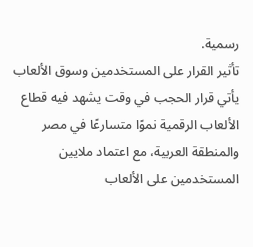رسمية.
تأثير القرار على المستخدمين وسوق الألعاب
يأتي قرار الحجب في وقت يشهد فيه قطاع الألعاب الرقمية نموًا متسارعًا في مصر والمنطقة العربية، مع اعتماد ملايين المستخدمين على الألعاب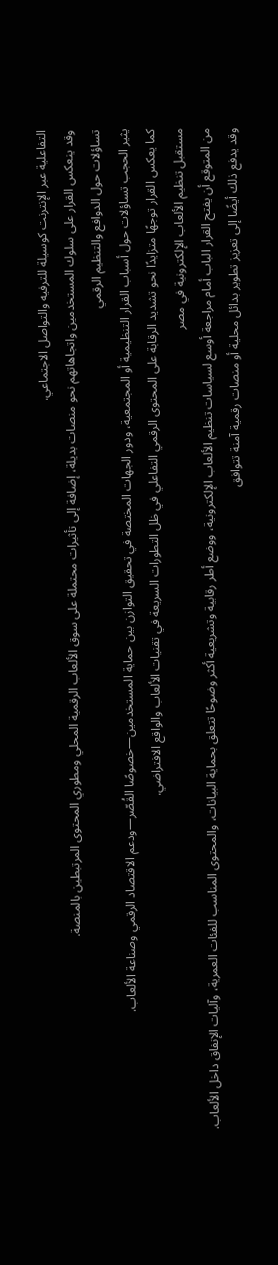التفاعلية عبر الإنترنت كوسيلة للترفيه والتواصل الاجتماعي.
وقد ينعكس القرار على سلوك المستخدمين واتجاهاتهم نحو منصات بديلة، إضافة إلى تأثيرات محتملة على سوق الألعاب الرقمية المحلي ومطوري المحتوى المرتبطين بالمنصة.
تساؤلات حول الدوافع والتنظيم الرقمي
يثير الحجب تساؤلات حول أسباب القرار التنظيمية أو المجتمعية، ودور الجهات المختصة في تحقيق التوازن بين حماية المستخدمين—خصوصًا القُصّر—ودعم الاقتصاد الرقمي وصناعة الألعاب.
كما يعكس القرار توجهًا متزايدًا نحو تشديد الرقابة على المحتوى الرقمي التفاعلي في ظل التطورات السريعة في تقنيات الألعاب والواقع الافتراضي.
مستقبل تنظيم الألعاب الإلكترونية في مصر
من المتوقع أن يفتح القرار الباب أمام مراجعة أوسع لسياسات تنظيم الألعاب الإلكترونية، ووضع أطر رقابية وتشريعية أكثر وضوحًا تتعلق بحماية البيانات، والمحتوى المناسب للفئات العمرية، وآليات الإنفاق داخل الألعاب.
وقد يدفع ذلك أيضًا إلى تعزيز تطوير بدائل محلية أو منصات رقمية آمنة تتوافق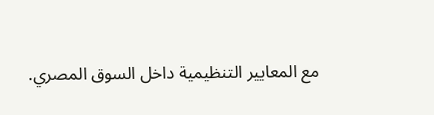مع المعايير التنظيمية داخل السوق المصري.